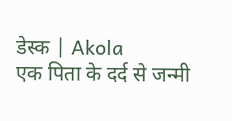डेस्क | Akola
एक पिता के दर्द से जन्मी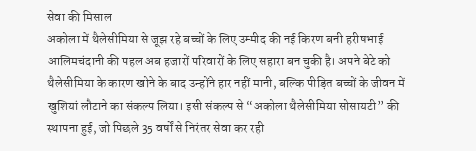सेवा की मिसाल
अकोला में थैलेसीमिया से जूझ रहे बच्चों के लिए उम्मीद की नई किरण बनी हरीषभाई आलिमचंदानी की पहल अब हजारों परिवारों के लिए सहारा बन चुकी है। अपने बेटे को थैलेसीमिया के कारण खोने के बाद उन्होंने हार नहीं मानी, बल्कि पीड़ित बच्चों के जीवन में खुशियां लौटाने का संकल्प लिया। इसी संकल्प से “अकोला थैलेसीमिया सोसायटी” की स्थापना हुई, जो पिछले 35 वर्षों से निरंतर सेवा कर रही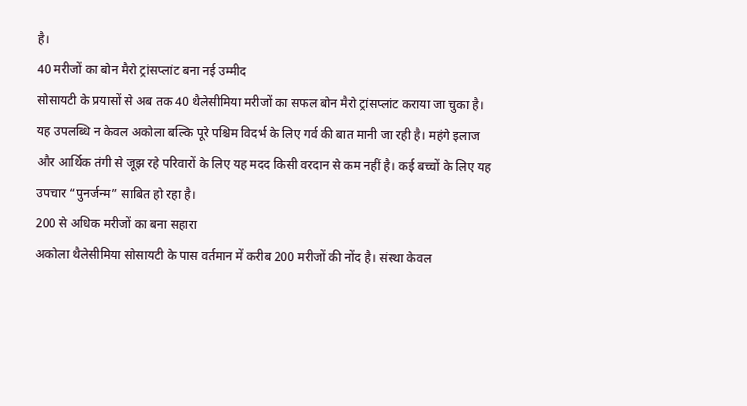है।
40 मरीजों का बोन मैरो ट्रांसप्लांट बना नई उम्मीद
सोसायटी के प्रयासों से अब तक 40 थैलेसीमिया मरीजों का सफल बोन मैरो ट्रांसप्लांट कराया जा चुका है। यह उपलब्धि न केवल अकोला बल्कि पूरे पश्चिम विदर्भ के लिए गर्व की बात मानी जा रही है। महंगे इलाज और आर्थिक तंगी से जूझ रहे परिवारों के लिए यह मदद किसी वरदान से कम नहीं है। कई बच्चों के लिए यह उपचार “पुनर्जन्म” साबित हो रहा है।
200 से अधिक मरीजों का बना सहारा
अकोला थैलेसीमिया सोसायटी के पास वर्तमान में करीब 200 मरीजों की नोंद है। संस्था केवल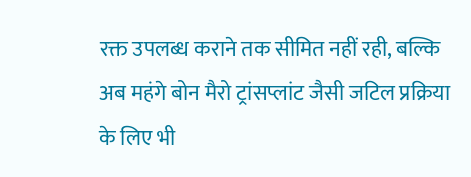रक्त उपलब्ध कराने तक सीमित नहीं रही, बल्कि अब महंगे बोन मैरो ट्रांसप्लांट जैसी जटिल प्रक्रिया के लिए भी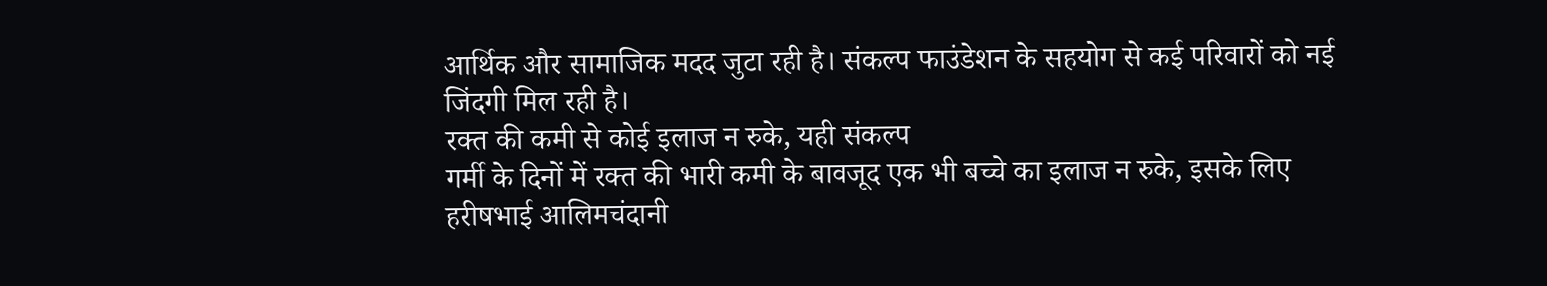आर्थिक और सामाजिक मदद जुटा रही है। संकल्प फाउंडेशन के सहयोग से कई परिवारों को नई जिंदगी मिल रही है।
रक्त की कमी से कोई इलाज न रुके, यही संकल्प
गर्मी के दिनों में रक्त की भारी कमी के बावजूद एक भी बच्चे का इलाज न रुके, इसके लिए हरीषभाई आलिमचंदानी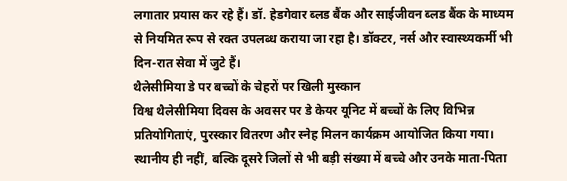लगातार प्रयास कर रहे हैं। डॉ. हेडगेवार ब्लड बैंक और साईजीवन ब्लड बैंक के माध्यम से नियमित रूप से रक्त उपलब्ध कराया जा रहा है। डॉक्टर, नर्स और स्वास्थ्यकर्मी भी दिन-रात सेवा में जुटे हैं।
थैलेसीमिया डे पर बच्चों के चेहरों पर खिली मुस्कान
विश्व थैलेसीमिया दिवस के अवसर पर डे केयर यूनिट में बच्चों के लिए विभिन्न प्रतियोगिताएं, पुरस्कार वितरण और स्नेह मिलन कार्यक्रम आयोजित किया गया। स्थानीय ही नहीं, बल्कि दूसरे जिलों से भी बड़ी संख्या में बच्चे और उनके माता-पिता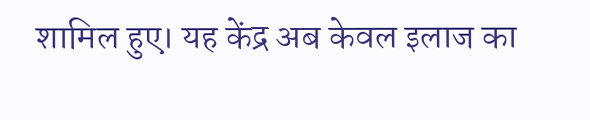शामिल हुए। यह केंद्र अब केवल इलाज का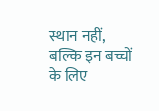स्थान नहीं, बल्कि इन बच्चों के लिए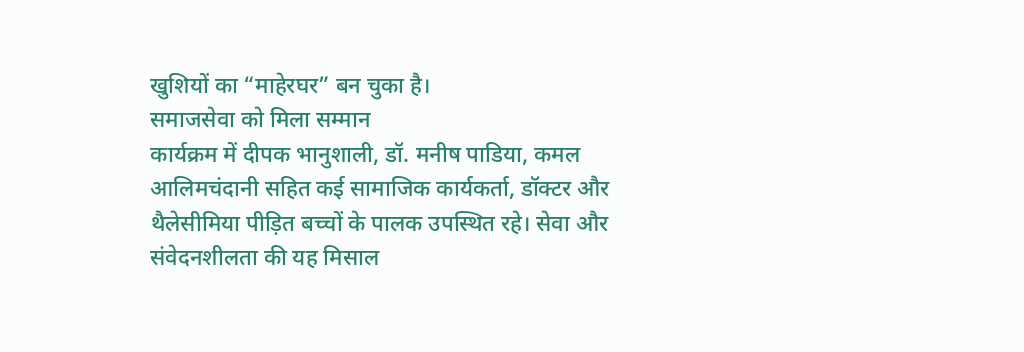खुशियों का “माहेरघर” बन चुका है।
समाजसेवा को मिला सम्मान
कार्यक्रम में दीपक भानुशाली, डॉ. मनीष पाडिया, कमल आलिमचंदानी सहित कई सामाजिक कार्यकर्ता, डॉक्टर और थैलेसीमिया पीड़ित बच्चों के पालक उपस्थित रहे। सेवा और संवेदनशीलता की यह मिसाल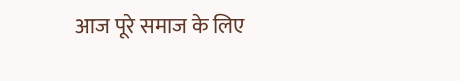आज पूरे समाज के लिए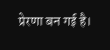प्रेरणा बन गई है।